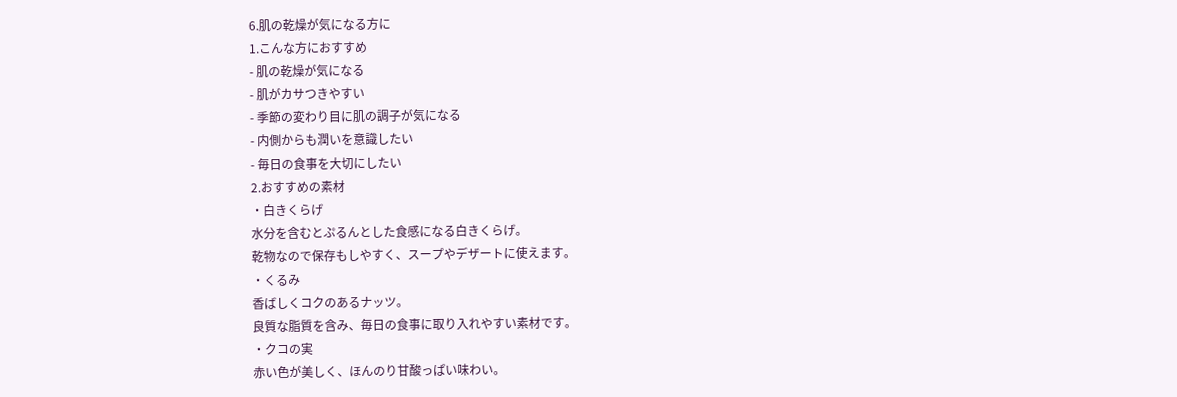6.肌の乾燥が気になる方に
1.こんな方におすすめ
- 肌の乾燥が気になる
- 肌がカサつきやすい
- 季節の変わり目に肌の調子が気になる
- 内側からも潤いを意識したい
- 毎日の食事を大切にしたい
2.おすすめの素材
・白きくらげ
水分を含むとぷるんとした食感になる白きくらげ。
乾物なので保存もしやすく、スープやデザートに使えます。
・くるみ
香ばしくコクのあるナッツ。
良質な脂質を含み、毎日の食事に取り入れやすい素材です。
・クコの実
赤い色が美しく、ほんのり甘酸っぱい味わい。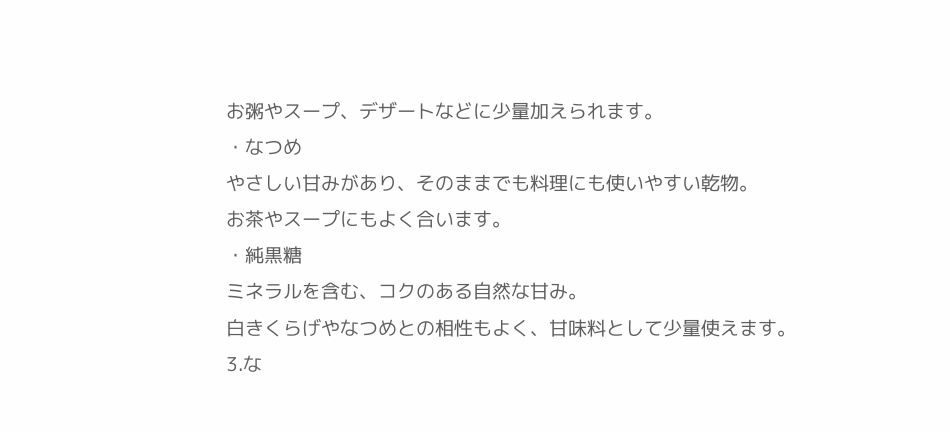お粥やスープ、デザートなどに少量加えられます。
・なつめ
やさしい甘みがあり、そのままでも料理にも使いやすい乾物。
お茶やスープにもよく合います。
・純黒糖
ミネラルを含む、コクのある自然な甘み。
白きくらげやなつめとの相性もよく、甘味料として少量使えます。
3.な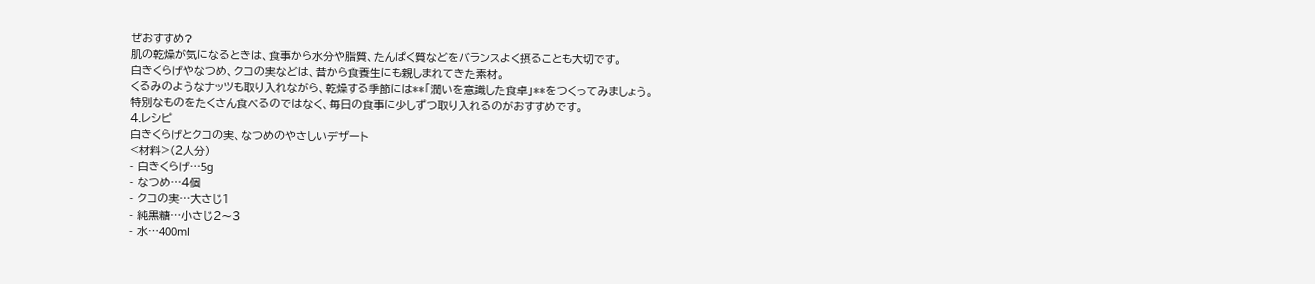ぜおすすめ?
肌の乾燥が気になるときは、食事から水分や脂質、たんぱく質などをバランスよく摂ることも大切です。
白きくらげやなつめ、クコの実などは、昔から食養生にも親しまれてきた素材。
くるみのようなナッツも取り入れながら、乾燥する季節には**「潤いを意識した食卓」**をつくってみましょう。
特別なものをたくさん食べるのではなく、毎日の食事に少しずつ取り入れるのがおすすめです。
4.レシピ
白きくらげとクコの実、なつめのやさしいデザート
<材料>(2人分)
- 白きくらげ…5g
- なつめ…4個
- クコの実…大さじ1
- 純黒糖…小さじ2〜3
- 水…400ml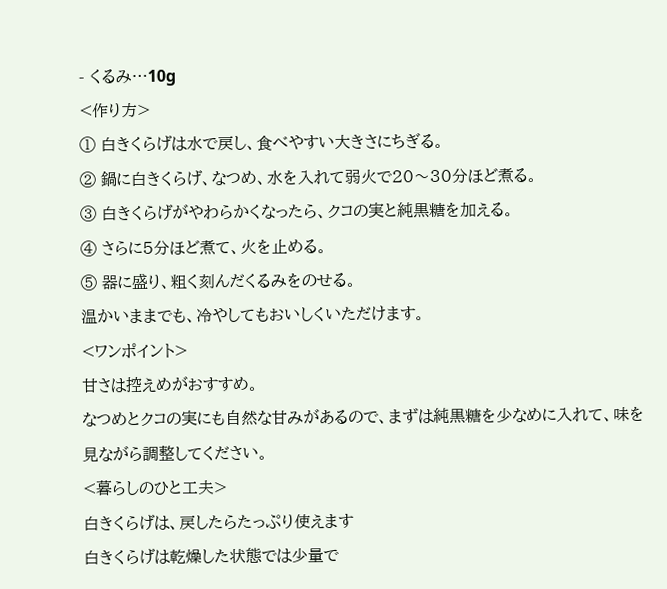- くるみ…10g
<作り方>
① 白きくらげは水で戻し、食べやすい大きさにちぎる。
② 鍋に白きくらげ、なつめ、水を入れて弱火で20〜30分ほど煮る。
③ 白きくらげがやわらかくなったら、クコの実と純黒糖を加える。
④ さらに5分ほど煮て、火を止める。
⑤ 器に盛り、粗く刻んだくるみをのせる。
温かいままでも、冷やしてもおいしくいただけます。
<ワンポイント>
甘さは控えめがおすすめ。
なつめとクコの実にも自然な甘みがあるので、まずは純黒糖を少なめに入れて、味を見ながら調整してください。
<暮らしのひと工夫>
白きくらげは、戻したらたっぷり使えます
白きくらげは乾燥した状態では少量で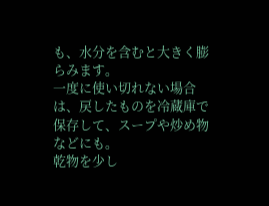も、水分を含むと大きく膨らみます。
一度に使い切れない場合は、戻したものを冷蔵庫で保存して、スープや炒め物などにも。
乾物を少し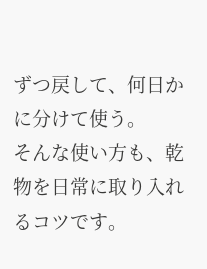ずつ戻して、何日かに分けて使う。
そんな使い方も、乾物を日常に取り入れるコツです。